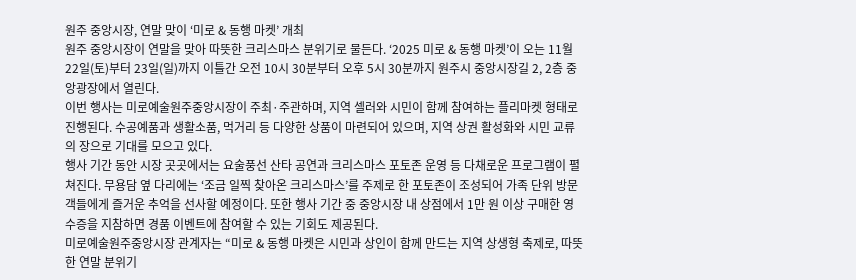원주 중앙시장, 연말 맞이 ‘미로 & 동행 마켓’ 개최
원주 중앙시장이 연말을 맞아 따뜻한 크리스마스 분위기로 물든다. ‘2025 미로 & 동행 마켓’이 오는 11월 22일(토)부터 23일(일)까지 이틀간 오전 10시 30분부터 오후 5시 30분까지 원주시 중앙시장길 2, 2층 중앙광장에서 열린다.
이번 행사는 미로예술원주중앙시장이 주최·주관하며, 지역 셀러와 시민이 함께 참여하는 플리마켓 형태로 진행된다. 수공예품과 생활소품, 먹거리 등 다양한 상품이 마련되어 있으며, 지역 상권 활성화와 시민 교류의 장으로 기대를 모으고 있다.
행사 기간 동안 시장 곳곳에서는 요술풍선 산타 공연과 크리스마스 포토존 운영 등 다채로운 프로그램이 펼쳐진다. 무용담 옆 다리에는 ‘조금 일찍 찾아온 크리스마스’를 주제로 한 포토존이 조성되어 가족 단위 방문객들에게 즐거운 추억을 선사할 예정이다. 또한 행사 기간 중 중앙시장 내 상점에서 1만 원 이상 구매한 영수증을 지참하면 경품 이벤트에 참여할 수 있는 기회도 제공된다.
미로예술원주중앙시장 관계자는 “미로 & 동행 마켓은 시민과 상인이 함께 만드는 지역 상생형 축제로, 따뜻한 연말 분위기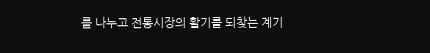를 나누고 전통시장의 활기를 되찾는 계기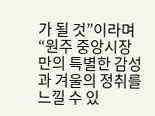가 될 것”이라며 “원주 중앙시장만의 특별한 감성과 겨울의 정취를 느낄 수 있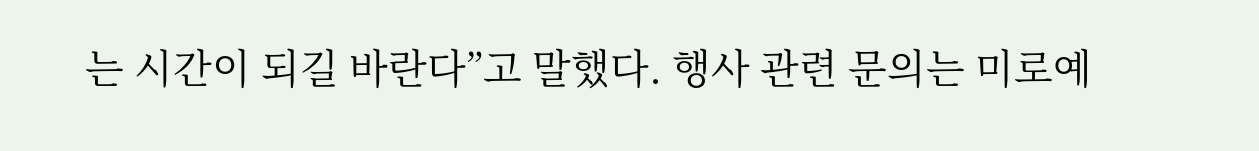는 시간이 되길 바란다”고 말했다. 행사 관련 문의는 미로예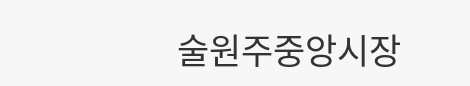술원주중앙시장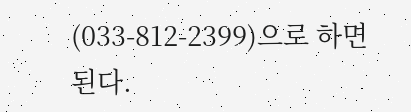(033-812-2399)으로 하면 된다.